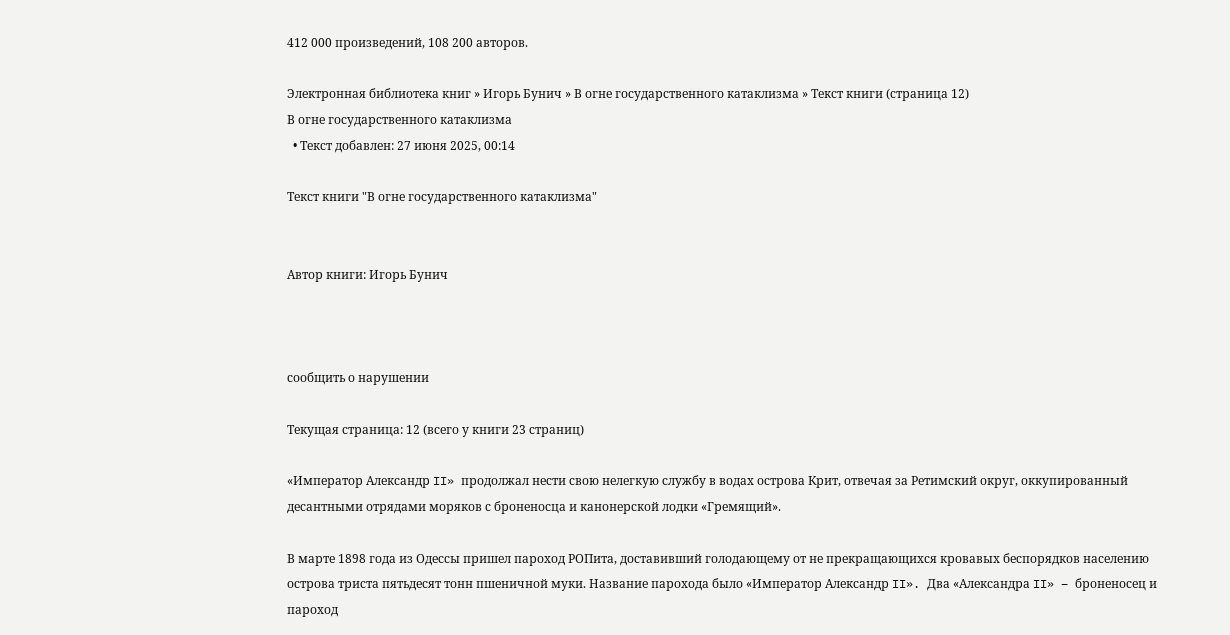412 000 произведений, 108 200 авторов.

Электронная библиотека книг » Игорь Бунич » В огне государственного катаклизма » Текст книги (страница 12)
В огне государственного катаклизма
  • Текст добавлен: 27 июня 2025, 00:14

Текст книги "В огне государственного катаклизма"


Автор книги: Игорь Бунич



сообщить о нарушении

Текущая страница: 12 (всего у книги 23 страниц)

«Император Александр II» продолжал нести свою нелегкую службу в водах острова Крит, отвечая за Ретимский округ, оккупированный десантными отрядами моряков с броненосца и канонерской лодки «Гремящий».

В марте 1898 года из Одессы пришел пароход РОПита, доставивший голодающему от не прекращающихся кровавых беспорядков населению острова триста пятьдесят тонн пшеничной муки. Название парохода было «Император Александр II». Два «Александра II» – броненосец и пароход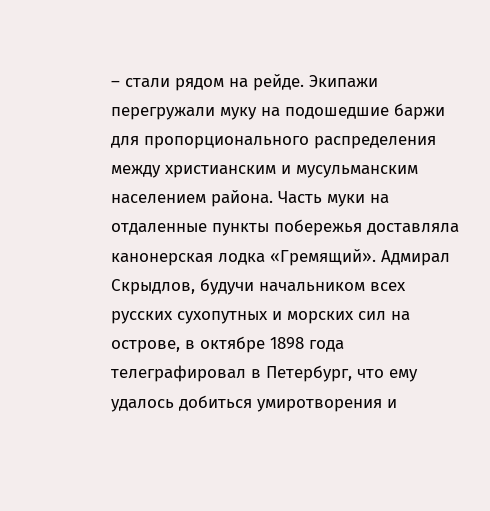– стали рядом на рейде. Экипажи перегружали муку на подошедшие баржи для пропорционального распределения между христианским и мусульманским населением района. Часть муки на отдаленные пункты побережья доставляла канонерская лодка «Гремящий». Адмирал Скрыдлов, будучи начальником всех русских сухопутных и морских сил на острове, в октябре 1898 года телеграфировал в Петербург, что ему удалось добиться умиротворения и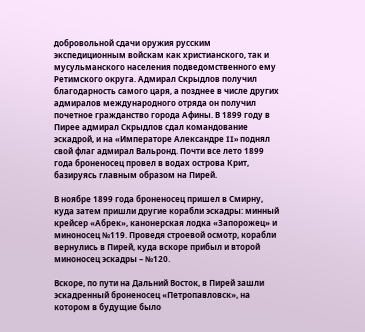добровольной сдачи оружия русским экспедиционным войскам как христианского, так и мусульманского населения подведомственного ему Ретимского округа. Адмирал Скрыдлов получил благодарность самого царя, а позднее в числе других адмиралов международного отряда он получил почетное гражданство города Афины. В 1899 году в Пирее адмирал Скрыдлов сдал командование эскадрой, и на «Императоре Александре II» поднял свой флаг адмирал Вальронд. Почти все лето 1899 года броненосец провел в водах острова Крит, базируясь главным образом на Пирей.

В ноябре 1899 года броненосец пришел в Смирну, куда затем пришли другие корабли эскадры: минный крейсер «Абрек», канонерская лодка «Запорожец» и миноносец №119. Проведя строевой осмотр, корабли вернулись в Пирей, куда вскоре прибыл и второй миноносец эскадры – №120.

Вскоре, по пути на Дальний Восток, в Пирей зашли эскадренный броненосец «Петропавловск», на котором в будущие было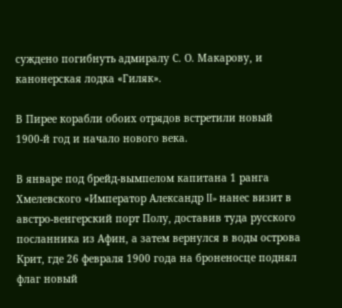суждено погибнуть адмиралу С. О. Макарову, и канонерская лодка «Гиляк».

В Пирее корабли обоих отрядов встретили новый 1900-й год и начало нового века.

В январе под брейд-вымпелом капитана 1 ранга Хмелевского «Император Александр II» нанес визит в австро-венгерский порт Полу, доставив туда русского посланника из Афин, а затем вернулся в воды острова Крит, где 26 февраля 1900 года на броненосце поднял флаг новый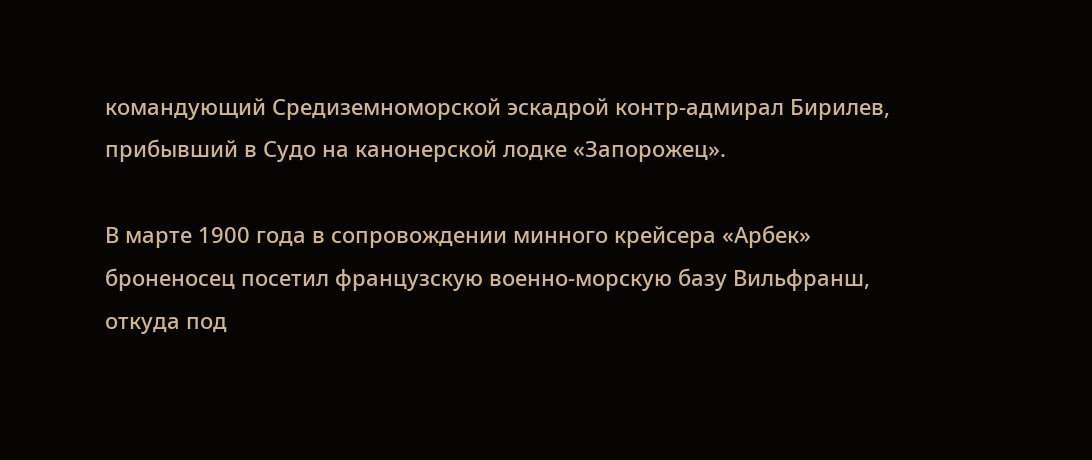командующий Средиземноморской эскадрой контр-адмирал Бирилев, прибывший в Судо на канонерской лодке «Запорожец».

В марте 1900 года в сопровождении минного крейсера «Арбек» броненосец посетил французскую военно-морскую базу Вильфранш, откуда под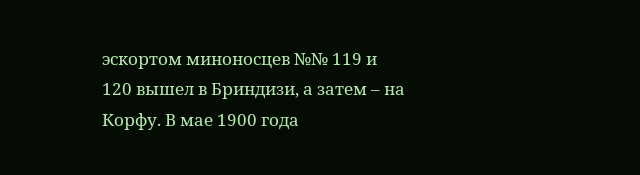эскортом миноносцев №№ 119 и 120 вышел в Бриндизи, а затем – на Корфу. В мае 1900 года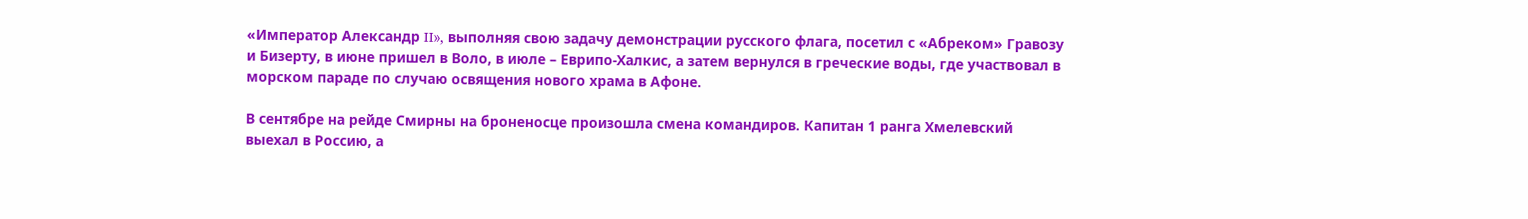«Император Александр II», выполняя свою задачу демонстрации русского флага, посетил с «Абреком» Гравозу и Бизерту, в июне пришел в Воло, в июле – Еврипо-Халкис, а затем вернулся в греческие воды, где участвовал в морском параде по случаю освящения нового храма в Афоне.

В сентябре на рейде Смирны на броненосце произошла смена командиров. Капитан 1 ранга Хмелевский выехал в Россию, а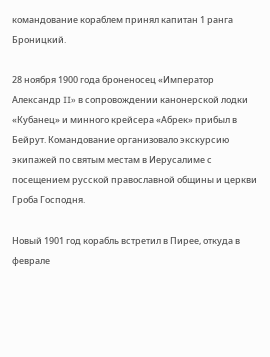командование кораблем принял капитан 1 ранга Броницкий.

28 ноября 1900 года броненосец «Император Александр II» в сопровождении канонерской лодки «Кубанец» и минного крейсера «Абрек» прибыл в Бейрут. Командование организовало экскурсию экипажей по святым местам в Иерусалиме с посещением русской православной общины и церкви Гроба Господня.

Новый 1901 год корабль встретил в Пирее, откуда в феврале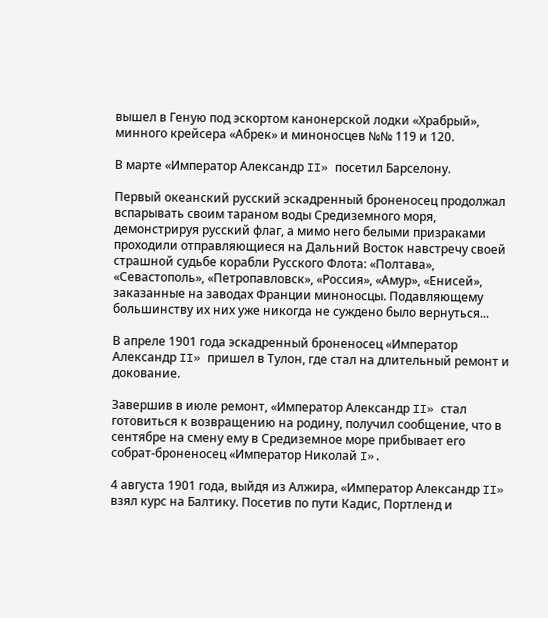вышел в Геную под эскортом канонерской лодки «Храбрый», минного крейсера «Абрек» и миноносцев №№ 119 и 120.

В марте «Император Александр II» посетил Барселону.

Первый океанский русский эскадренный броненосец продолжал вспарывать своим тараном воды Средиземного моря, демонстрируя русский флаг, а мимо него белыми призраками проходили отправляющиеся на Дальний Восток навстречу своей страшной судьбе корабли Русского Флота: «Полтава», «Севастополь», «Петропавловск», «Россия», «Амур», «Енисей», заказанные на заводах Франции миноносцы. Подавляющему большинству их них уже никогда не суждено было вернуться...

В апреле 1901 года эскадренный броненосец «Император Александр II» пришел в Тулон, где стал на длительный ремонт и докование.

Завершив в июле ремонт, «Император Александр II» стал готовиться к возвращению на родину, получил сообщение, что в сентябре на смену ему в Средиземное море прибывает его собрат-броненосец «Император Николай I».

4 августа 1901 года, выйдя из Алжира, «Император Александр II» взял курс на Балтику. Посетив по пути Кадис, Портленд и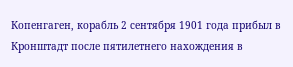Копенгаген, корабль 2 сентября 1901 года прибыл в Кронштадт после пятилетнего нахождения в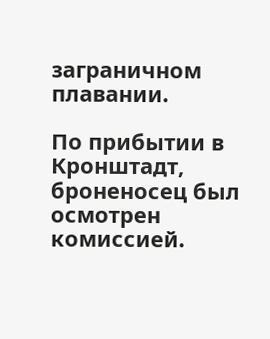заграничном плавании.

По прибытии в Кронштадт, броненосец был осмотрен комиссией.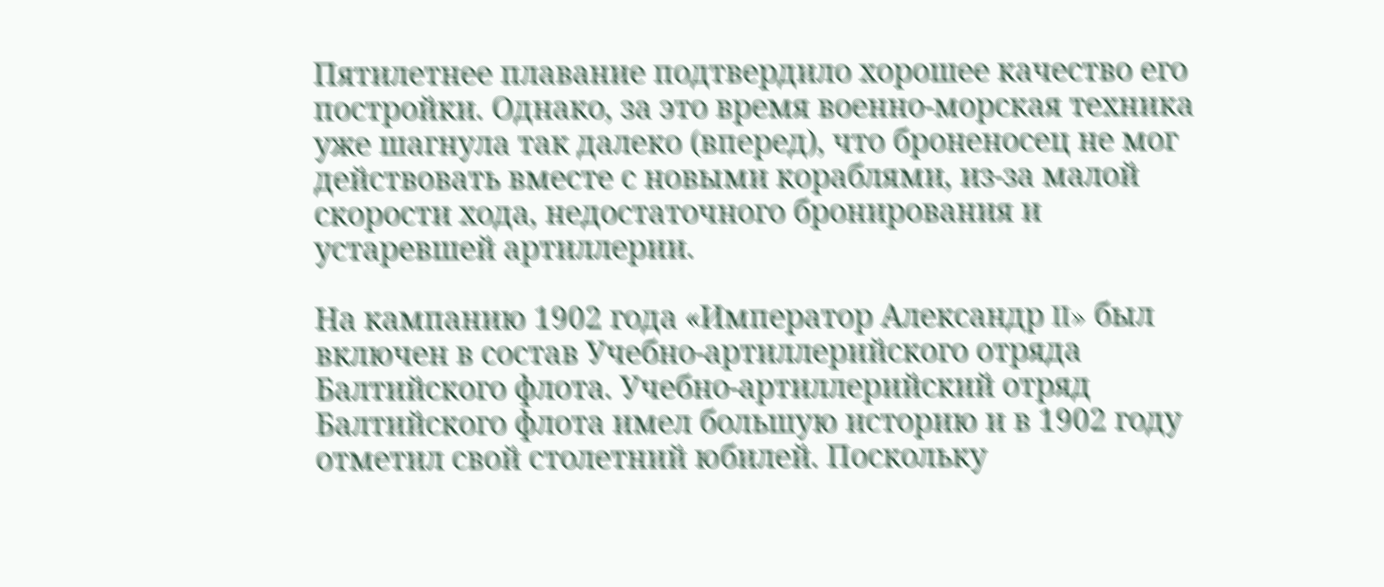Пятилетнее плавание подтвердило хорошее качество его постройки. Однако, за это время военно-морская техника уже шагнула так далеко (вперед), что броненосец не мог действовать вместе с новыми кораблями, из-за малой скорости хода, недостаточного бронирования и устаревшей артиллерии.

На кампанию 1902 года «Император Александр II» был включен в состав Учебно-артиллерийского отряда Балтийского флота. Учебно-артиллерийский отряд Балтийского флота имел большую историю и в 1902 году отметил свой столетний юбилей. Поскольку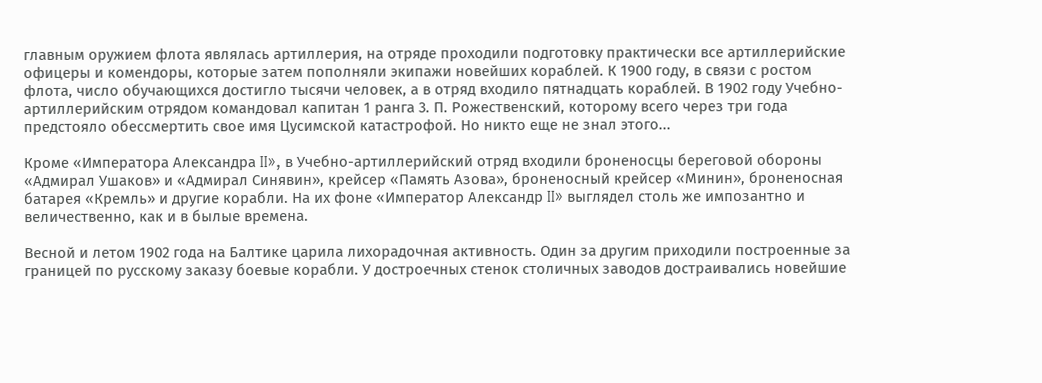главным оружием флота являлась артиллерия, на отряде проходили подготовку практически все артиллерийские офицеры и комендоры, которые затем пополняли экипажи новейших кораблей. К 1900 году, в связи с ростом флота, число обучающихся достигло тысячи человек, а в отряд входило пятнадцать кораблей. В 1902 году Учебно-артиллерийским отрядом командовал капитан 1 ранга 3. П. Рожественский, которому всего через три года предстояло обессмертить свое имя Цусимской катастрофой. Но никто еще не знал этого...

Кроме «Императора Александра II», в Учебно-артиллерийский отряд входили броненосцы береговой обороны «Адмирал Ушаков» и «Адмирал Синявин», крейсер «Память Азова», броненосный крейсер «Минин», броненосная батарея «Кремль» и другие корабли. На их фоне «Император Александр II» выглядел столь же импозантно и величественно, как и в былые времена.

Весной и летом 1902 года на Балтике царила лихорадочная активность. Один за другим приходили построенные за границей по русскому заказу боевые корабли. У достроечных стенок столичных заводов достраивались новейшие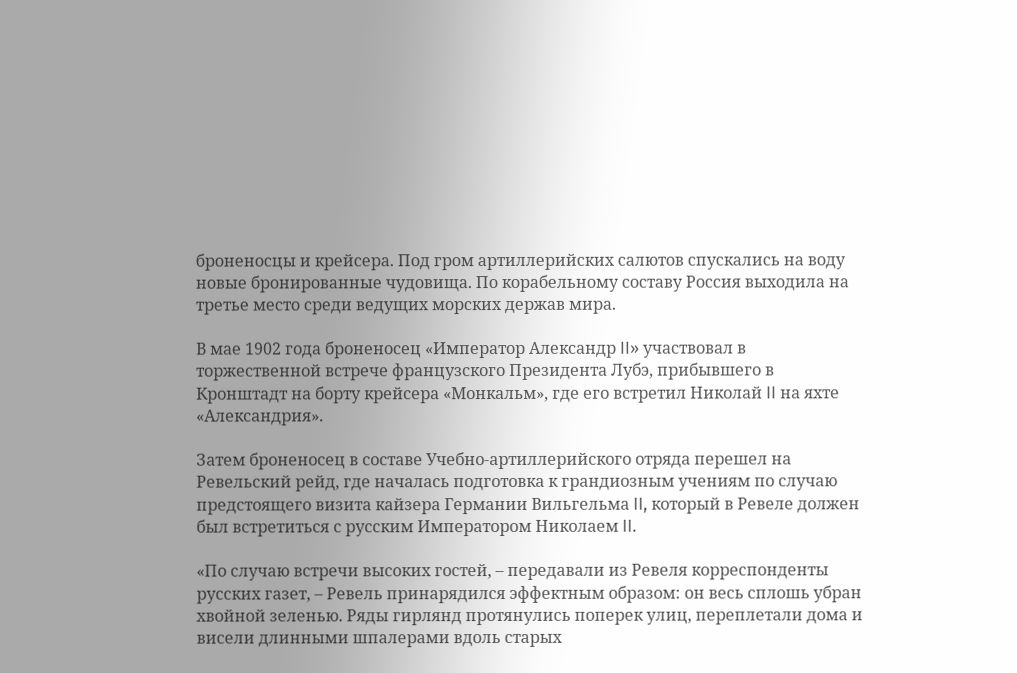броненосцы и крейсера. Под гром артиллерийских салютов спускались на воду новые бронированные чудовища. По корабельному составу Россия выходила на третье место среди ведущих морских держав мира.

В мае 1902 года броненосец «Император Александр II» участвовал в торжественной встрече французского Президента Лубэ, прибывшего в Кронштадт на борту крейсера «Монкальм», где его встретил Николай II на яхте «Александрия».

Затем броненосец в составе Учебно-артиллерийского отряда перешел на Ревельский рейд, где началась подготовка к грандиозным учениям по случаю предстоящего визита кайзера Германии Вильгельма II, который в Ревеле должен был встретиться с русским Императором Николаем II.

«По случаю встречи высоких гостей, – передавали из Ревеля корреспонденты русских газет, – Ревель принарядился эффектным образом: он весь сплошь убран хвойной зеленью. Ряды гирлянд протянулись поперек улиц, переплетали дома и висели длинными шпалерами вдоль старых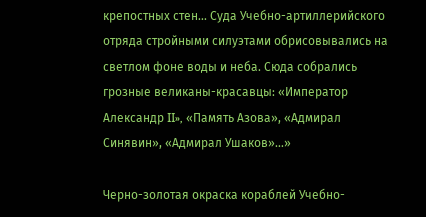крепостных стен... Суда Учебно-артиллерийского отряда стройными силуэтами обрисовывались на светлом фоне воды и неба. Сюда собрались грозные великаны-красавцы: «Император Александр II», «Память Азова», «Адмирал Синявин», «Адмирал Ушаков»...»

Черно-золотая окраска кораблей Учебно-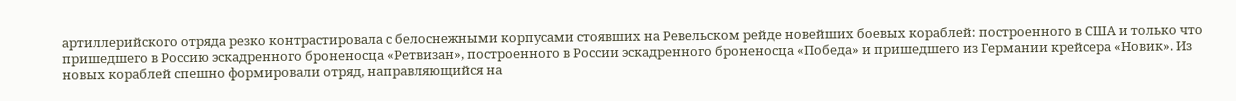артиллерийского отряда резко контрастировала с белоснежными корпусами стоявших на Ревельском рейде новейших боевых кораблей: построенного в США и только что пришедшего в Россию эскадренного броненосца «Ретвизан», построенного в России эскадренного броненосца «Победа» и пришедшего из Германии крейсера «Новик». Из новых кораблей спешно формировали отряд, направляющийся на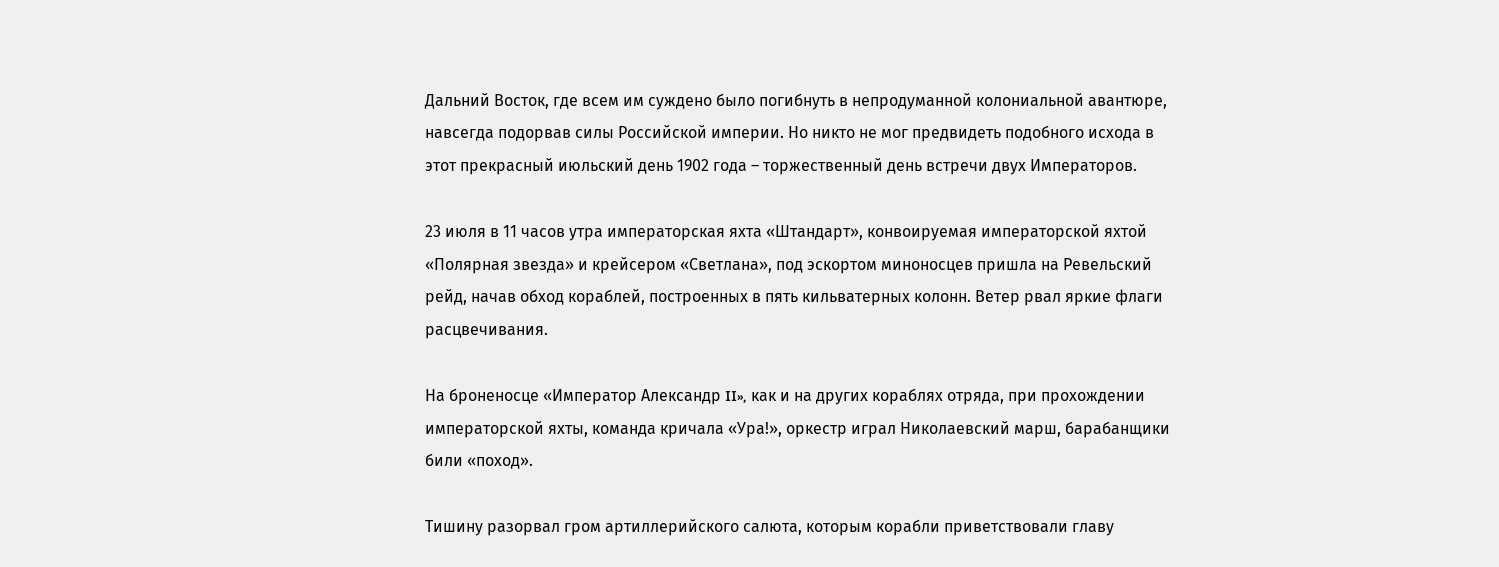Дальний Восток, где всем им суждено было погибнуть в непродуманной колониальной авантюре, навсегда подорвав силы Российской империи. Но никто не мог предвидеть подобного исхода в этот прекрасный июльский день 1902 года – торжественный день встречи двух Императоров.

23 июля в 11 часов утра императорская яхта «Штандарт», конвоируемая императорской яхтой «Полярная звезда» и крейсером «Светлана», под эскортом миноносцев пришла на Ревельский рейд, начав обход кораблей, построенных в пять кильватерных колонн. Ветер рвал яркие флаги расцвечивания.

На броненосце «Император Александр II», как и на других кораблях отряда, при прохождении императорской яхты, команда кричала «Ура!», оркестр играл Николаевский марш, барабанщики били «поход».

Тишину разорвал гром артиллерийского салюта, которым корабли приветствовали главу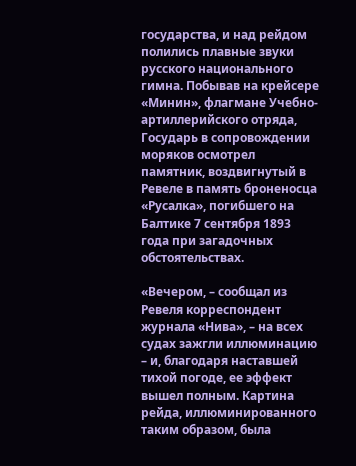государства, и над рейдом полились плавные звуки русского национального гимна. Побывав на крейсере «Минин», флагмане Учебно-артиллерийского отряда, Государь в сопровождении моряков осмотрел памятник, воздвигнутый в Ревеле в память броненосца «Русалка», погибшего на Балтике 7 сентября 1893 года при загадочных обстоятельствах.

«Вечером, – сообщал из Ревеля корреспондент журнала «Нива», – на всех судах зажгли иллюминацию – и, благодаря наставшей тихой погоде, ее эффект вышел полным. Картина рейда, иллюминированного таким образом, была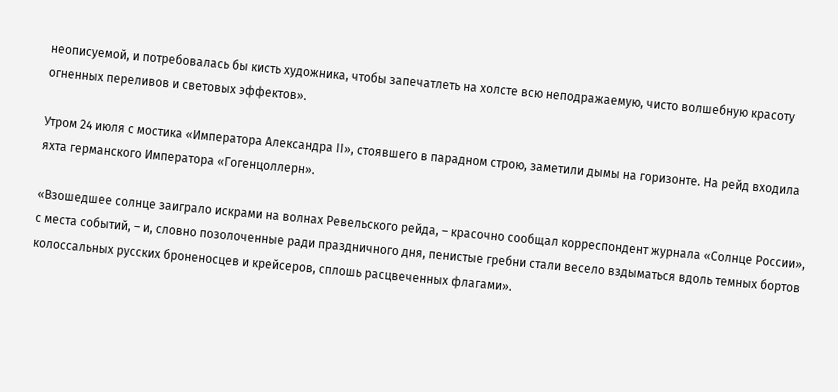неописуемой, и потребовалась бы кисть художника, чтобы запечатлеть на холсте всю неподражаемую, чисто волшебную красоту огненных переливов и световых эффектов».

Утром 24 июля с мостика «Императора Александра II», стоявшего в парадном строю, заметили дымы на горизонте. На рейд входила яхта германского Императора «Гогенцоллерн».

«Взошедшее солнце заиграло искрами на волнах Ревельского рейда, – красочно сообщал корреспондент журнала «Солнце России», с места событий, – и, словно позолоченные ради праздничного дня, пенистые гребни стали весело вздыматься вдоль темных бортов колоссальных русских броненосцев и крейсеров, сплошь расцвеченных флагами».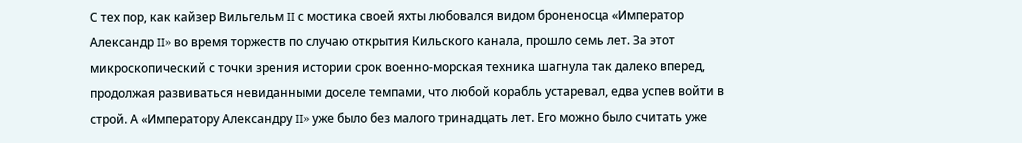С тех пор, как кайзер Вильгельм II с мостика своей яхты любовался видом броненосца «Император Александр II» во время торжеств по случаю открытия Кильского канала, прошло семь лет. За этот микроскопический с точки зрения истории срок военно-морская техника шагнула так далеко вперед, продолжая развиваться невиданными доселе темпами, что любой корабль устаревал, едва успев войти в строй. А «Императору Александру II» уже было без малого тринадцать лет. Его можно было считать уже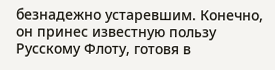безнадежно устаревшим. Конечно, он принес известную пользу Русскому Флоту, готовя в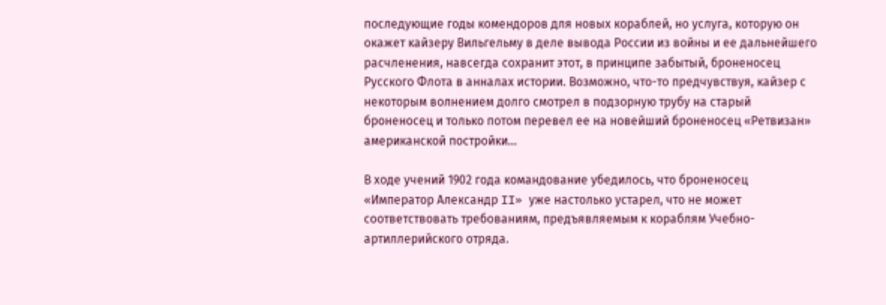последующие годы комендоров для новых кораблей, но услуга, которую он окажет кайзеру Вильгельму в деле вывода России из войны и ее дальнейшего расчленения, навсегда сохранит этот, в принципе забытый, броненосец Русского Флота в анналах истории. Возможно, что-то предчувствуя, кайзер с некоторым волнением долго смотрел в подзорную трубу на старый броненосец и только потом перевел ее на новейший броненосец «Ретвизан» американской постройки...

В ходе учений 1902 года командование убедилось, что броненосец «Император Александр II» уже настолько устарел, что не может соответствовать требованиям, предъявляемым к кораблям Учебно-артиллерийского отряда.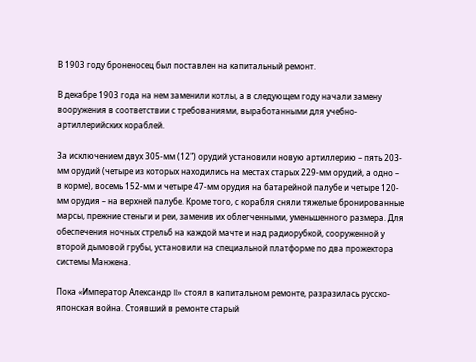В 1903 году броненосец был поставлен на капитальный ремонт.

В декабре 1903 года на нем заменили котлы, а в следующем году начали замену вооружения в соответствии с требованиями, выработанными для учебно-артиллерийских кораблей.

За исключением двух 305-мм (12") орудий установили новую артиллерию – пять 203-мм орудий (четыре из которых находились на местах старых 229-мм орудий, а одно – в корме), восемь 152-мм и четыре 47-мм орудия на батарейной палубе и четыре 120-мм орудия – на верхней палубе. Кроме того, с корабля сняли тяжелые бронированные марсы, прежние стеньги и реи, заменив их облегченными, уменьшенного размера. Для обеспечения ночных стрельб на каждой мачте и над радиорубкой, сооруженной у второй дымовой грубы, установили на специальной платформе по два прожектора системы Манжена.

Пока «Император Александр II» стоял в капитальном ремонте, разразилась русско-японская война. Стоявший в ремонте старый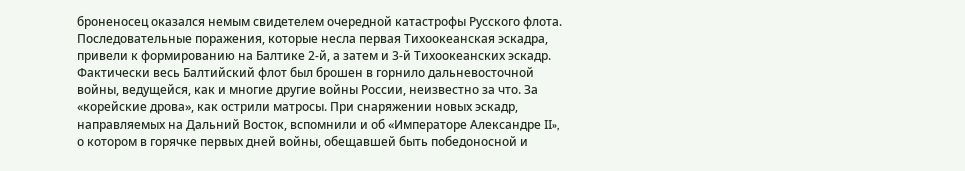броненосец оказался немым свидетелем очередной катастрофы Русского флота. Последовательные поражения, которые несла первая Тихоокеанская эскадра, привели к формированию на Балтике 2-й, а затем и 3-й Тихоокеанских эскадр. Фактически весь Балтийский флот был брошен в горнило дальневосточной войны, ведущейся, как и многие другие войны России, неизвестно за что. За «корейские дрова», как острили матросы. При снаряжении новых эскадр, направляемых на Дальний Восток, вспомнили и об «Императоре Александре II», о котором в горячке первых дней войны, обещавшей быть победоносной и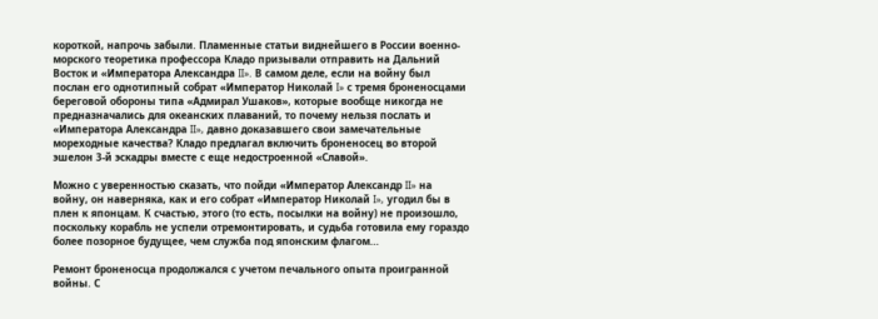короткой, напрочь забыли. Пламенные статьи виднейшего в России военно-морского теоретика профессора Кладо призывали отправить на Дальний Восток и «Императора Александра II». В самом деле, если на войну был послан его однотипный собрат «Император Николай I» с тремя броненосцами береговой обороны типа «Адмирал Ушаков», которые вообще никогда не предназначались для океанских плаваний, то почему нельзя послать и «Императора Александра II», давно доказавшего свои замечательные мореходные качества? Кладо предлагал включить броненосец во второй эшелон 3-й эскадры вместе с еще недостроенной «Славой».

Можно с уверенностью сказать, что пойди «Император Александр II» на войну, он наверняка, как и его собрат «Император Николай I», угодил бы в плен к японцам. К счастью, этого (то есть, посылки на войну) не произошло, поскольку корабль не успели отремонтировать, и судьба готовила ему гораздо более позорное будущее, чем служба под японским флагом...

Ремонт броненосца продолжался с учетом печального опыта проигранной войны. С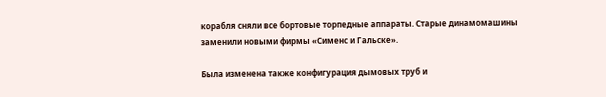корабля сняли все бортовые торпедные аппараты. Старые динамомашины заменили новыми фирмы «Сименс и Гальске».

Была изменена также конфигурация дымовых труб и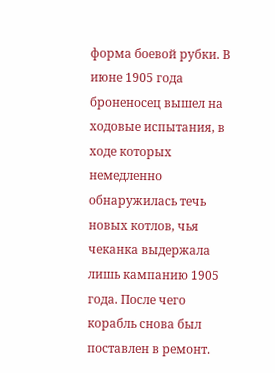форма боевой рубки. В июне 1905 года броненосец вышел на ходовые испытания, в ходе которых немедленно обнаружилась течь новых котлов, чья чеканка выдержала лишь кампанию 1905 года. После чего корабль снова был поставлен в ремонт.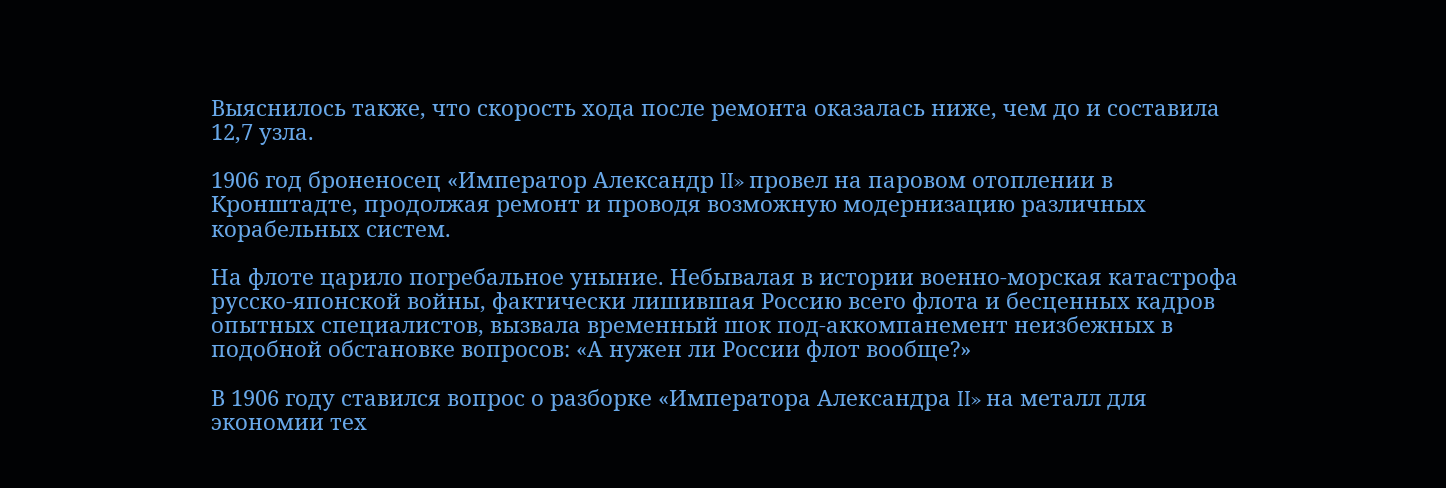Выяснилось также, что скорость хода после ремонта оказалась ниже, чем до и составила 12,7 узла.

1906 год броненосец «Император Александр II» провел на паровом отоплении в Кронштадте, продолжая ремонт и проводя возможную модернизацию различных корабельных систем.

На флоте царило погребальное уныние. Небывалая в истории военно-морская катастрофа русско-японской войны, фактически лишившая Россию всего флота и бесценных кадров опытных специалистов, вызвала временный шок под-аккомпанемент неизбежных в подобной обстановке вопросов: «А нужен ли России флот вообще?»

В 1906 году ставился вопрос о разборке «Императора Александра II» на металл для экономии тех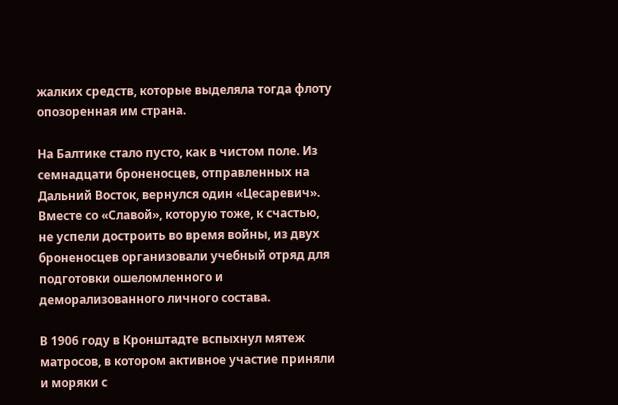жалких средств, которые выделяла тогда флоту опозоренная им страна.

На Балтике стало пусто, как в чистом поле. Из семнадцати броненосцев, отправленных на Дальний Восток, вернулся один «Цесаревич». Вместе со «Славой», которую тоже, к счастью, не успели достроить во время войны, из двух броненосцев организовали учебный отряд для подготовки ошеломленного и деморализованного личного состава.

В 1906 году в Кронштадте вспыхнул мятеж матросов, в котором активное участие приняли и моряки с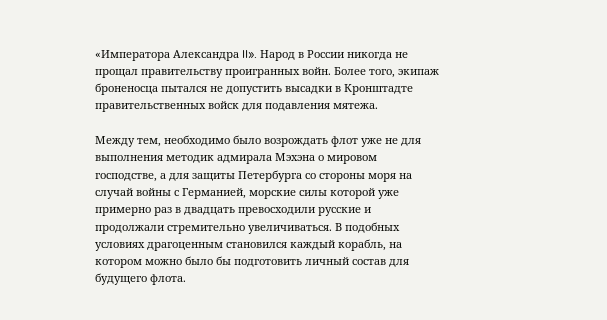«Императора Александра II». Народ в России никогда не прощал правительству проигранных войн. Более того, экипаж броненосца пытался не допустить высадки в Кронштадте правительственных войск для подавления мятежа.

Между тем, необходимо было возрождать флот уже не для выполнения методик адмирала Мэхэна о мировом господстве, а для защиты Петербурга со стороны моря на случай войны с Германией, морские силы которой уже примерно раз в двадцать превосходили русские и продолжали стремительно увеличиваться. В подобных условиях драгоценным становился каждый корабль, на котором можно было бы подготовить личный состав для будущего флота.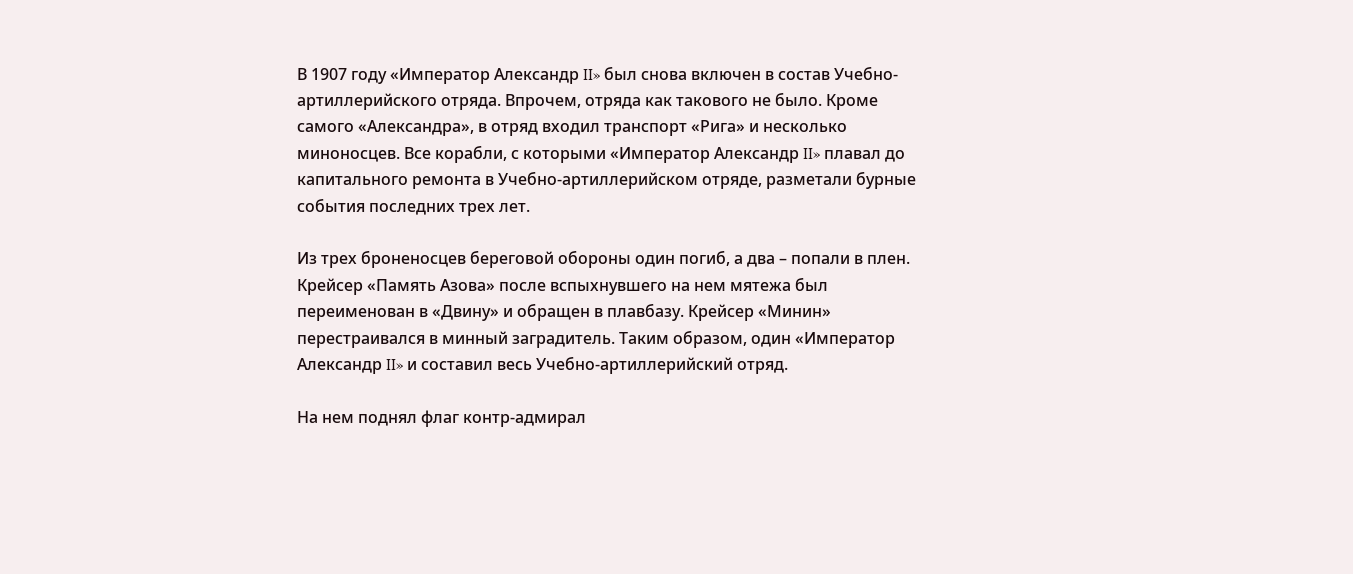В 1907 году «Император Александр II» был снова включен в состав Учебно-артиллерийского отряда. Впрочем, отряда как такового не было. Кроме самого «Александра», в отряд входил транспорт «Рига» и несколько миноносцев. Все корабли, с которыми «Император Александр II» плавал до капитального ремонта в Учебно-артиллерийском отряде, разметали бурные события последних трех лет.

Из трех броненосцев береговой обороны один погиб, а два – попали в плен. Крейсер «Память Азова» после вспыхнувшего на нем мятежа был переименован в «Двину» и обращен в плавбазу. Крейсер «Минин» перестраивался в минный заградитель. Таким образом, один «Император Александр II» и составил весь Учебно-артиллерийский отряд.

На нем поднял флаг контр-адмирал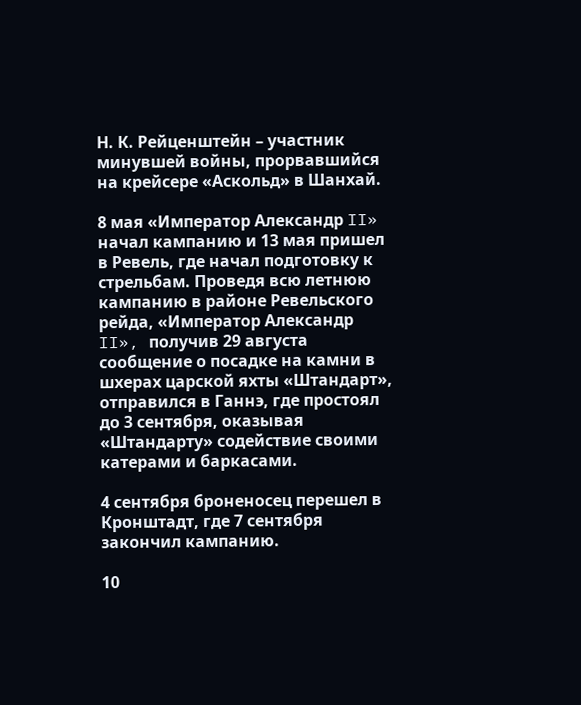Н. К. Рейценштейн – участник минувшей войны, прорвавшийся на крейсере «Аскольд» в Шанхай.

8 мая «Император Александр II» начал кампанию и 13 мая пришел в Ревель, где начал подготовку к стрельбам. Проведя всю летнюю кампанию в районе Ревельского рейда, «Император Александр II», получив 29 августа сообщение о посадке на камни в шхерах царской яхты «Штандарт», отправился в Ганнэ, где простоял до 3 сентября, оказывая «Штандарту» содействие своими катерами и баркасами.

4 сентября броненосец перешел в Кронштадт, где 7 сентября закончил кампанию.

10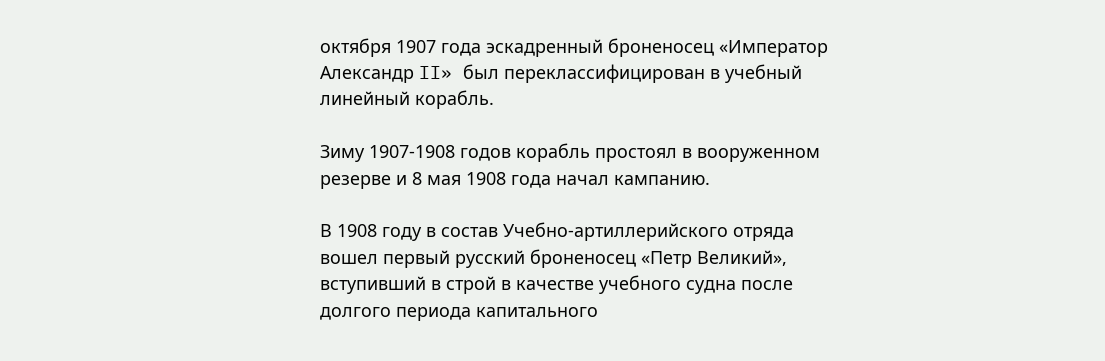октября 1907 года эскадренный броненосец «Император Александр II» был переклассифицирован в учебный линейный корабль.

Зиму 1907-1908 годов корабль простоял в вооруженном резерве и 8 мая 1908 года начал кампанию.

В 1908 году в состав Учебно-артиллерийского отряда вошел первый русский броненосец «Петр Великий», вступивший в строй в качестве учебного судна после долгого периода капитального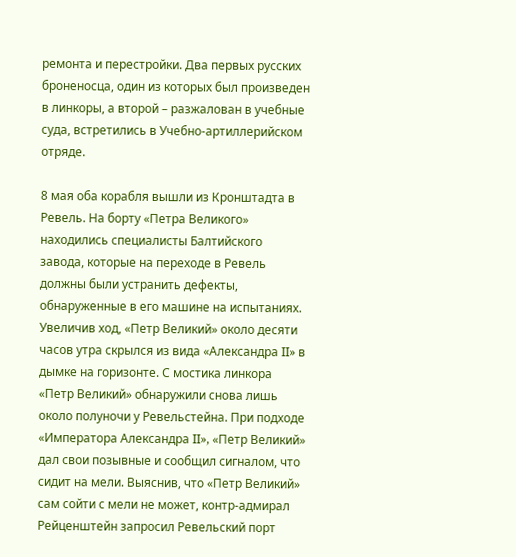ремонта и перестройки. Два первых русских броненосца, один из которых был произведен в линкоры, а второй – разжалован в учебные суда, встретились в Учебно-артиллерийском отряде.

8 мая оба корабля вышли из Кронштадта в Ревель. На борту «Петра Великого» находились специалисты Балтийского завода, которые на переходе в Ревель должны были устранить дефекты, обнаруженные в его машине на испытаниях. Увеличив ход, «Петр Великий» около десяти часов утра скрылся из вида «Александра II» в дымке на горизонте. С мостика линкора «Петр Великий» обнаружили снова лишь около полуночи у Ревельстейна. При подходе «Императора Александра II», «Петр Великий» дал свои позывные и сообщил сигналом, что сидит на мели. Выяснив, что «Петр Великий» сам сойти с мели не может, контр-адмирал Рейценштейн запросил Ревельский порт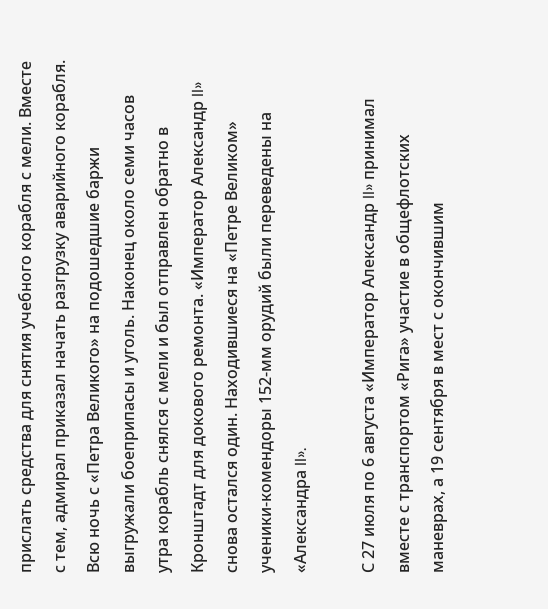прислать средства для снятия учебного корабля с мели. Вместе с тем, адмирал приказал начать разгрузку аварийного корабля. Всю ночь с «Петра Великого» на подошедшие баржи выгружали боеприпасы и уголь. Наконец около семи часов утра корабль снялся с мели и был отправлен обратно в Кронштадт для докового ремонта. «Император Александр II» снова остался один. Находившиеся на «Петре Великом» ученики-комендоры 152-мм орудий были переведены на «Александра II».

С 27 июля по 6 августа «Император Александр II» принимал вместе с транспортом «Рига» участие в общефлотских маневрах, а 19 сентября в мест с окончившим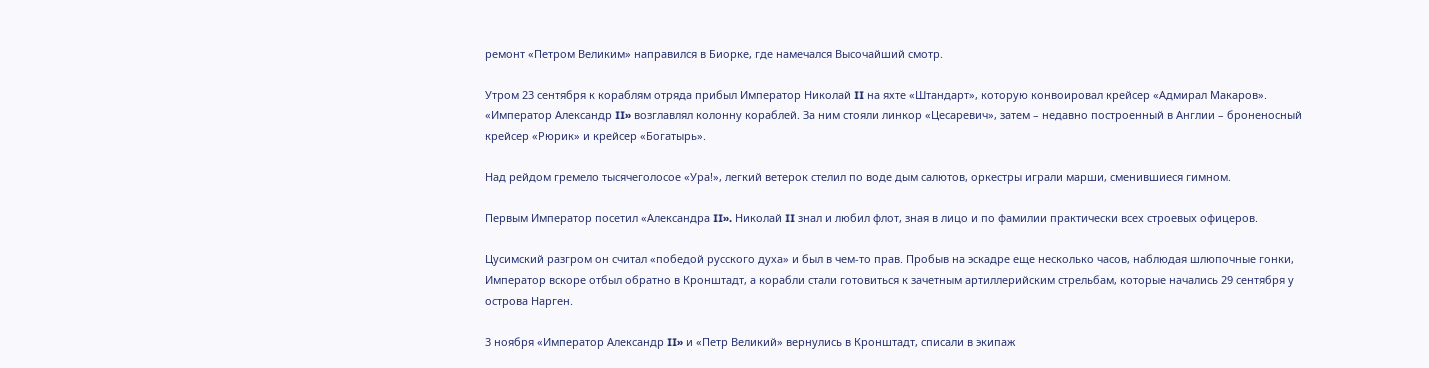ремонт «Петром Великим» направился в Биорке, где намечался Высочайший смотр.

Утром 23 сентября к кораблям отряда прибыл Император Николай II на яхте «Штандарт», которую конвоировал крейсер «Адмирал Макаров». «Император Александр II» возглавлял колонну кораблей. За ним стояли линкор «Цесаревич», затем – недавно построенный в Англии – броненосный крейсер «Рюрик» и крейсер «Богатырь».

Над рейдом гремело тысячеголосое «Ура!», легкий ветерок стелил по воде дым салютов, оркестры играли марши, сменившиеся гимном.

Первым Император посетил «Александра II». Николай II знал и любил флот, зная в лицо и по фамилии практически всех строевых офицеров.

Цусимский разгром он считал «победой русского духа» и был в чем-то прав. Пробыв на эскадре еще несколько часов, наблюдая шлюпочные гонки, Император вскоре отбыл обратно в Кронштадт, а корабли стали готовиться к зачетным артиллерийским стрельбам, которые начались 29 сентября у острова Нарген.

3 ноября «Император Александр II» и «Петр Великий» вернулись в Кронштадт, списали в экипаж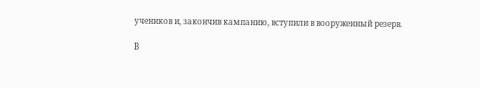учеников и, закончив кампанию, вступили в вооруженный резерв.

В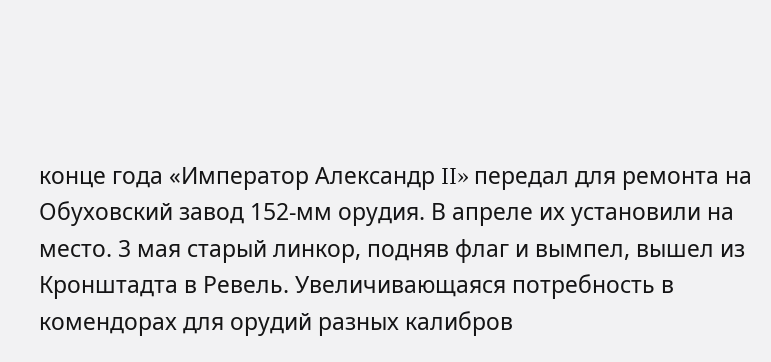конце года «Император Александр II» передал для ремонта на Обуховский завод 152-мм орудия. В апреле их установили на место. 3 мая старый линкор, подняв флаг и вымпел, вышел из Кронштадта в Ревель. Увеличивающаяся потребность в комендорах для орудий разных калибров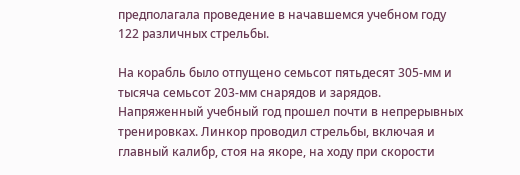предполагала проведение в начавшемся учебном году 122 различных стрельбы.

На корабль было отпущено семьсот пятьдесят 305-мм и тысяча семьсот 203-мм снарядов и зарядов. Напряженный учебный год прошел почти в непрерывных тренировках. Линкор проводил стрельбы, включая и главный калибр, стоя на якоре, на ходу при скорости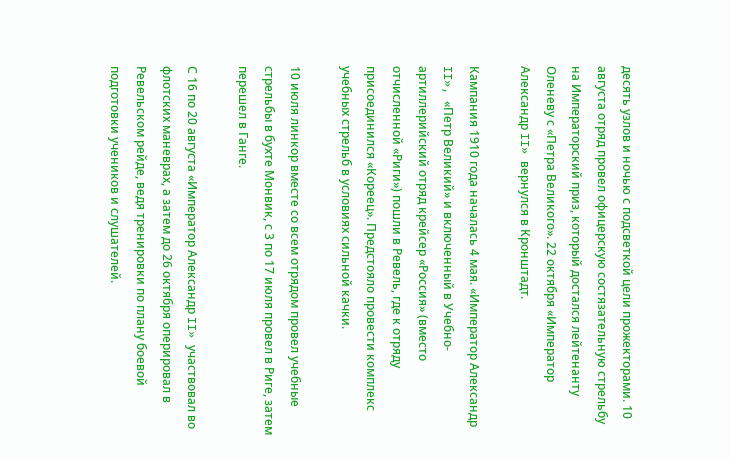десять узлов и ночью с подсветкой цели прожекторами. 10 августа отряд провел офицерскую состязательную стрельбу на Императорский приз, который достался лейтенанту Оленеву с «Петра Великого». 22 октября «Император Александр II» вернулся в Кронштадт.

Кампания 1910 года началась 4 мая. «Император Александр II», «Петр Великий» и включенный в Учебно-артиллерийский отряд крейсер «Россия» (вместо отчисленной «Риги») пошли в Ревель, где к отряду присоединился «Кореец». Предстояло провести комплекс учебных стрельб в условиях сильной качки.

10 июля линкор вместе со всем отрядом провел учебные стрельбы в бухте Монвик, с 3 по 17 июля провел в Риге, затем перешел в Ганге.

С 16 по 20 августа «Император Александр II» участвовал во флотских маневрах, а затем до 26 октября оперировал в Ревельском рейде, ведя тренировки по плану боевой подготовки учеников и слушателей.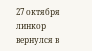27 октября линкор вернулся в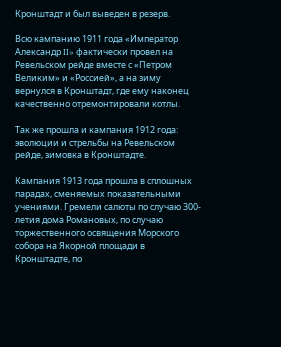Кронштадт и был выведен в резерв.

Всю кампанию 1911 года «Император Александр II» фактически провел на Ревельском рейде вместе с «Петром Великим» и «Россией», а на зиму вернулся в Кронштадт, где ему наконец качественно отремонтировали котлы.

Так же прошла и кампания 1912 года: эволюции и стрельбы на Ревельском рейде, зимовка в Кронштадте.

Кампания 1913 года прошла в сплошных парадах, сменяемых показательными учениями. Гремели салюты по случаю 300-летия дома Романовых, по случаю торжественного освящения Морского собора на Якорной площади в Кронштадте, по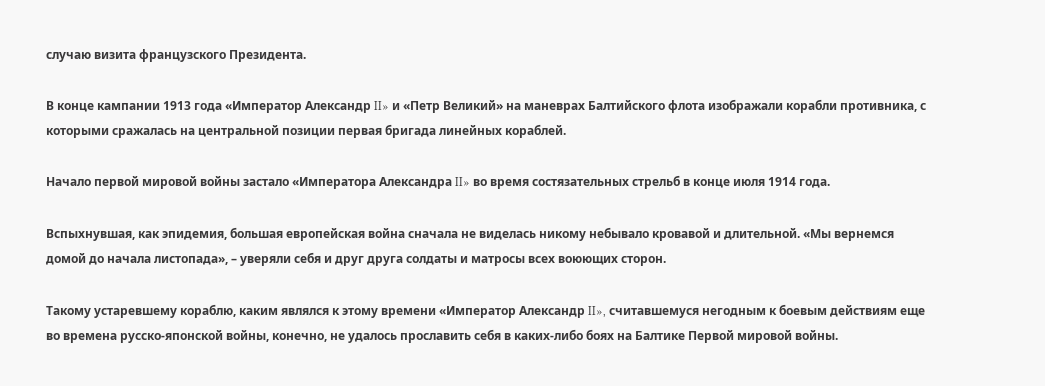случаю визита французского Президента.

В конце кампании 1913 года «Император Александр II» и «Петр Великий» на маневрах Балтийского флота изображали корабли противника, с которыми сражалась на центральной позиции первая бригада линейных кораблей.

Начало первой мировой войны застало «Императора Александра II» во время состязательных стрельб в конце июля 1914 года.

Вспыхнувшая, как эпидемия, большая европейская война сначала не виделась никому небывало кровавой и длительной. «Мы вернемся домой до начала листопада», – уверяли себя и друг друга солдаты и матросы всех воюющих сторон.

Такому устаревшему кораблю, каким являлся к этому времени «Император Александр II», считавшемуся негодным к боевым действиям еще во времена русско-японской войны, конечно, не удалось прославить себя в каких-либо боях на Балтике Первой мировой войны.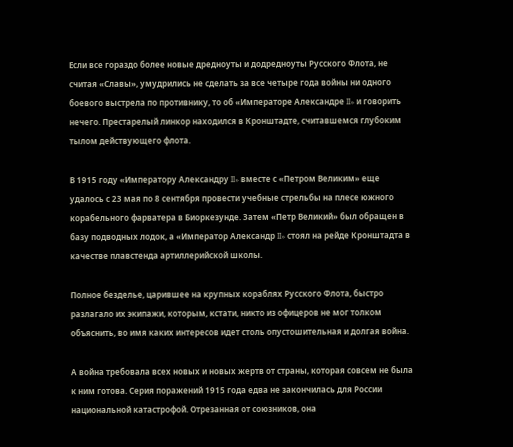Если все гораздо более новые дредноуты и додредноуты Русского Флота, не считая «Славы», умудрились не сделать за все четыре года войны ни одного боевого выстрела по противнику, то об «Императоре Александре II» и говорить нечего. Престарелый линкор находился в Кронштадте, считавшемся глубоким тылом действующего флота.

В 1915 году «Императору Александру II» вместе с «Петром Великим» еще удалось с 23 мая по 8 сентября провести учебные стрельбы на плесе южного корабельного фарватера в Биоркезунде. Затем «Петр Великий» был обращен в базу подводных лодок, а «Император Александр II» стоял на рейде Кронштадта в качестве плавстенда артиллерийской школы.

Полное безделье, царившее на крупных кораблях Русского Флота, быстро разлагало их экипажи, которым, кстати, никто из офицеров не мог толком объяснить, во имя каких интересов идет столь опустошительная и долгая война.

А война требовала всех новых и новых жертв от страны, которая совсем не была к ним готова. Серия поражений 1915 года едва не закончилась для России национальной катастрофой. Отрезанная от союзников, она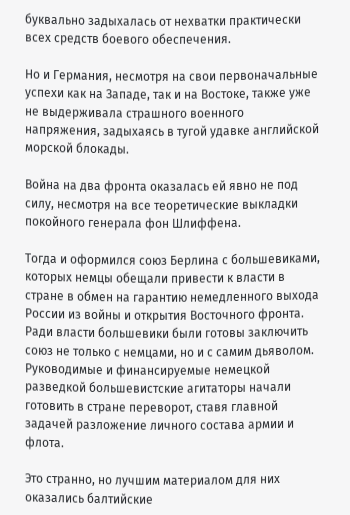буквально задыхалась от нехватки практически всех средств боевого обеспечения.

Но и Германия, несмотря на свои первоначальные успехи как на Западе, так и на Востоке, также уже не выдерживала страшного военного напряжения, задыхаясь в тугой удавке английской морской блокады.

Война на два фронта оказалась ей явно не под силу, несмотря на все теоретические выкладки покойного генерала фон Шлиффена.

Тогда и оформился союз Берлина с большевиками, которых немцы обещали привести к власти в стране в обмен на гарантию немедленного выхода России из войны и открытия Восточного фронта. Ради власти большевики были готовы заключить союз не только с немцами, но и с самим дьяволом. Руководимые и финансируемые немецкой разведкой большевистские агитаторы начали готовить в стране переворот, ставя главной задачей разложение личного состава армии и флота.

Это странно, но лучшим материалом для них оказались балтийские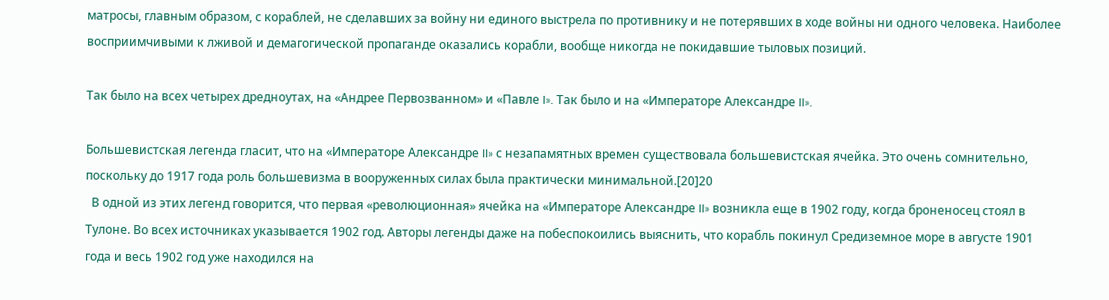матросы, главным образом, с кораблей, не сделавших за войну ни единого выстрела по противнику и не потерявших в ходе войны ни одного человека. Наиболее восприимчивыми к лживой и демагогической пропаганде оказались корабли, вообще никогда не покидавшие тыловых позиций.

Так было на всех четырех дредноутах, на «Андрее Первозванном» и «Павле I». Так было и на «Императоре Александре II».

Большевистская легенда гласит, что на «Императоре Александре II» с незапамятных времен существовала большевистская ячейка. Это очень сомнительно, поскольку до 1917 года роль большевизма в вооруженных силах была практически минимальной.[20]20
  В одной из этих легенд говорится, что первая «революционная» ячейка на «Императоре Александре II» возникла еще в 1902 году, когда броненосец стоял в Тулоне. Во всех источниках указывается 1902 год. Авторы легенды даже на побеспокоились выяснить, что корабль покинул Средиземное море в августе 1901 года и весь 1902 год уже находился на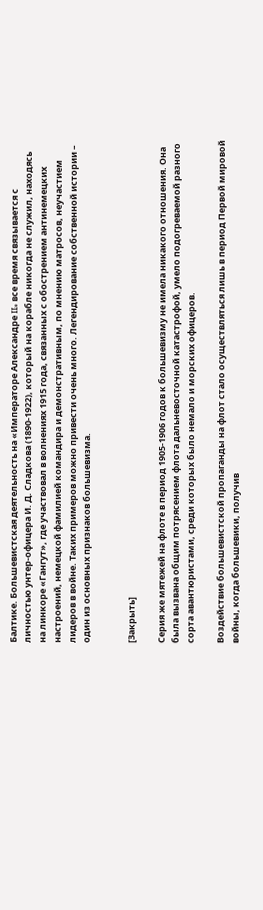Балтике. Большевистская деятельность на «Императоре Александре II» все время связывается с личностью унтер-офицера И. Д. Сладкова (1890-1922), который на корабле никогда не служил, находясь на линкоре «Гангут», где участвовал в волнениях 1915 года, связанных с обострением антинемецких настроений, немецкой фамилией командира и демонстративным, по мнению матросов, неучастием лидеров в войне. Таких примеров можно привести очень много. Легендирование собственной истории – один из основных признаков большевизма.


[Закрыть]

Серия же мятежей на флоте в период 1905-1906 годов к большевизму не имела никакого отношения. Она была вызвана общим потрясением флота дальневосточной катастрофой, умело подогреваемой разного сорта авантюристами, среди которых было немало и морских офицеров.

Воздействие большевистской пропаганды на флот стало осуществляться лишь в период Первой мировой войны, когда большевики, получив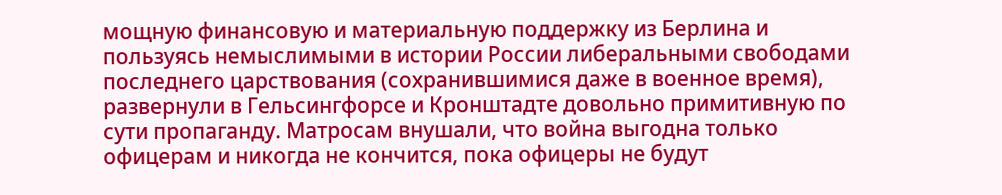мощную финансовую и материальную поддержку из Берлина и пользуясь немыслимыми в истории России либеральными свободами последнего царствования (сохранившимися даже в военное время), развернули в Гельсингфорсе и Кронштадте довольно примитивную по сути пропаганду. Матросам внушали, что война выгодна только офицерам и никогда не кончится, пока офицеры не будут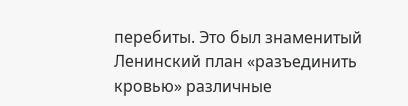перебиты. Это был знаменитый Ленинский план «разъединить кровью» различные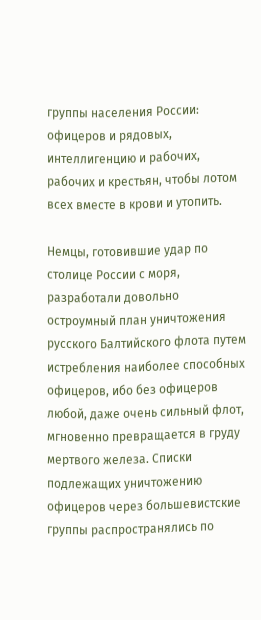группы населения России: офицеров и рядовых, интеллигенцию и рабочих, рабочих и крестьян, чтобы лотом всех вместе в крови и утопить.

Немцы, готовившие удар по столице России с моря, разработали довольно остроумный план уничтожения русского Балтийского флота путем истребления наиболее способных офицеров, ибо без офицеров любой, даже очень сильный флот, мгновенно превращается в груду мертвого железа. Списки подлежащих уничтожению офицеров через большевистские группы распространялись по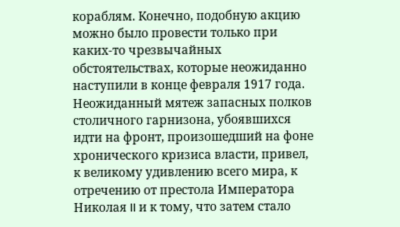кораблям. Конечно, подобную акцию можно было провести только при каких-то чрезвычайных обстоятельствах, которые неожиданно наступили в конце февраля 1917 года. Неожиданный мятеж запасных полков столичного гарнизона, убоявшихся идти на фронт, произошедший на фоне хронического кризиса власти, привел, к великому удивлению всего мира, к отречению от престола Императора Николая II и к тому, что затем стало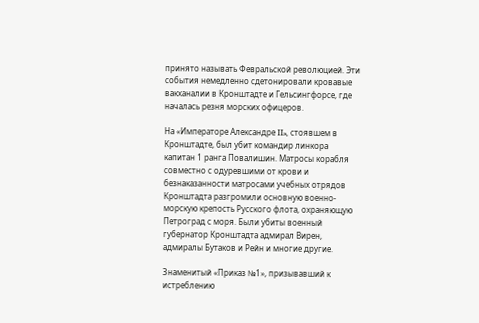принято называть Февральской революцией. Эти события немедленно сдетонировали кровавые вакханалии в Кронштадте и Гельсингфорсе, где началась резня морских офицеров.

На «Императоре Александре II», стоявшем в Кронштадте, был убит командир линкора капитан 1 ранга Повалишин. Матросы корабля совместно с одуревшими от крови и безнаказанности матросами учебных отрядов Кронштадта разгромили основную военно-морскую крепость Русского флота, охраняющую Петроград с моря. Были убиты военный губернатор Кронштадта адмирал Вирен, адмиралы Бутаков и Рейн и многие другие.

Знаменитый «Приказ №1», призывавший к истреблению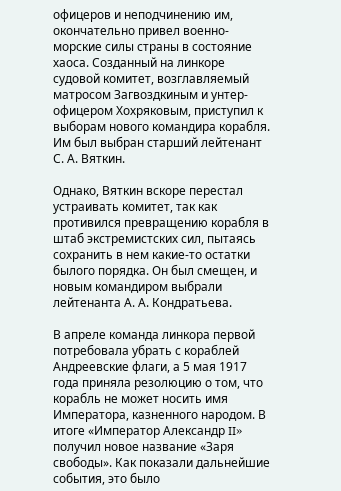офицеров и неподчинению им, окончательно привел военно-морские силы страны в состояние хаоса. Созданный на линкоре судовой комитет, возглавляемый матросом Загвоздкиным и унтер-офицером Хохряковым, приступил к выборам нового командира корабля. Им был выбран старший лейтенант С. А. Вяткин.

Однако, Вяткин вскоре перестал устраивать комитет, так как противился превращению корабля в штаб экстремистских сил, пытаясь сохранить в нем какие-то остатки былого порядка. Он был смещен, и новым командиром выбрали лейтенанта А. А. Кондратьева.

В апреле команда линкора первой потребовала убрать с кораблей Андреевские флаги, а 5 мая 1917 года приняла резолюцию о том, что корабль не может носить имя Императора, казненного народом. В итоге «Император Александр II» получил новое название «Заря свободы». Как показали дальнейшие события, это было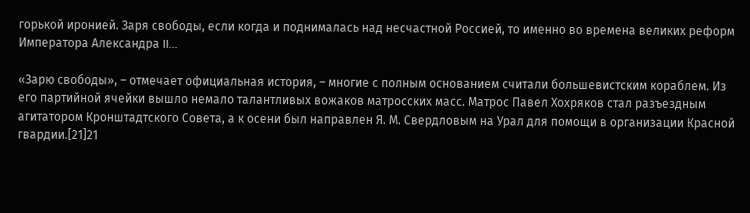горькой иронией. Заря свободы, если когда и поднималась над несчастной Россией, то именно во времена великих реформ Императора Александра II...

«Зарю свободы», – отмечает официальная история, – многие с полным основанием считали большевистским кораблем. Из его партийной ячейки вышло немало талантливых вожаков матросских масс. Матрос Павел Хохряков стал разъездным агитатором Кронштадтского Совета, а к осени был направлен Я. М. Свердловым на Урал для помощи в организации Красной гвардии.[21]21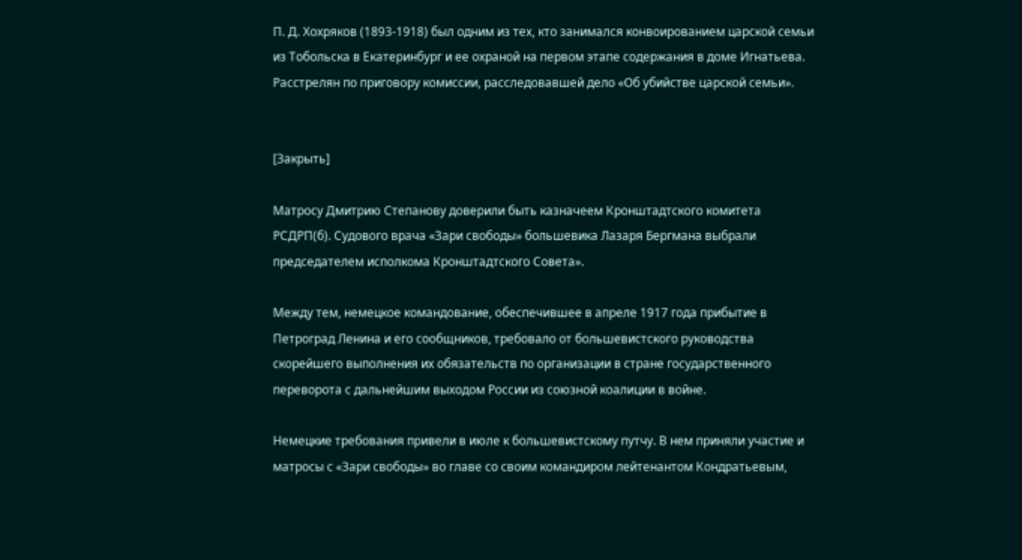П. Д. Хохряков (1893-1918) был одним из тех, кто занимался конвоированием царской семьи из Тобольска в Екатеринбург и ее охраной на первом этапе содержания в доме Игнатьева. Расстрелян по приговору комиссии, расследовавшей дело «Об убийстве царской семьи».


[Закрыть]

Матросу Дмитрию Степанову доверили быть казначеем Кронштадтского комитета РСДРП(б). Судового врача «Зари свободы» большевика Лазаря Бергмана выбрали председателем исполкома Кронштадтского Совета».

Между тем, немецкое командование, обеспечившее в апреле 1917 года прибытие в Петроград Ленина и его сообщников, требовало от большевистского руководства скорейшего выполнения их обязательств по организации в стране государственного переворота с дальнейшим выходом России из союзной коалиции в войне.

Немецкие требования привели в июле к большевистскому путчу. В нем приняли участие и матросы с «Зари свободы» во главе со своим командиром лейтенантом Кондратьевым,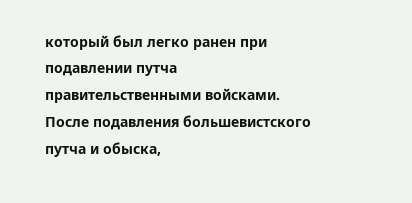который был легко ранен при подавлении путча правительственными войсками. После подавления большевистского путча и обыска,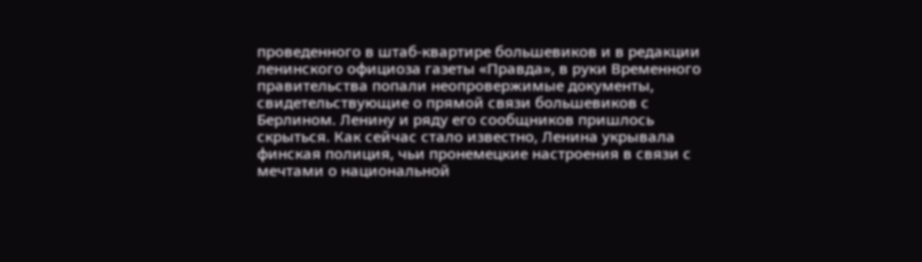проведенного в штаб-квартире большевиков и в редакции ленинского официоза газеты «Правда», в руки Временного правительства попали неопровержимые документы, свидетельствующие о прямой связи большевиков с Берлином. Ленину и ряду его сообщников пришлось скрыться. Как сейчас стало известно, Ленина укрывала финская полиция, чьи пронемецкие настроения в связи с мечтами о национальной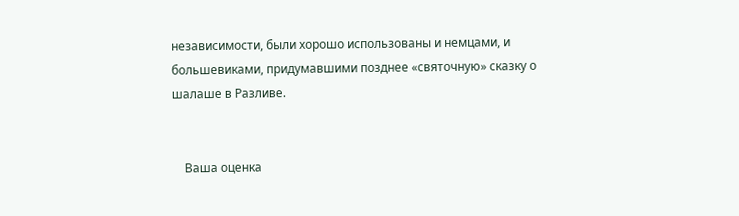независимости, были хорошо использованы и немцами, и большевиками, придумавшими позднее «святочную» сказку о шалаше в Разливе.


    Ваша оценка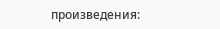произведения: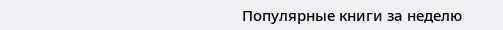Популярные книги за неделю